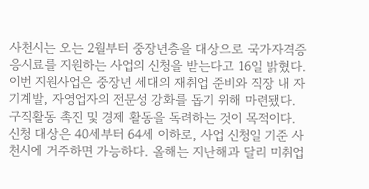사천시는 오는 2월부터 중장년층을 대상으로 국가자격증 응시료를 지원하는 사업의 신청을 받는다고 16일 밝혔다.
이번 지원사업은 중장년 세대의 재취업 준비와 직장 내 자기계발, 자영업자의 전문성 강화를 돕기 위해 마련됐다. 구직활동 촉진 및 경제 활동을 독려하는 것이 목적이다.
신청 대상은 40세부터 64세 이하로, 사업 신청일 기준 사천시에 거주하면 가능하다. 올해는 지난해과 달리 미취업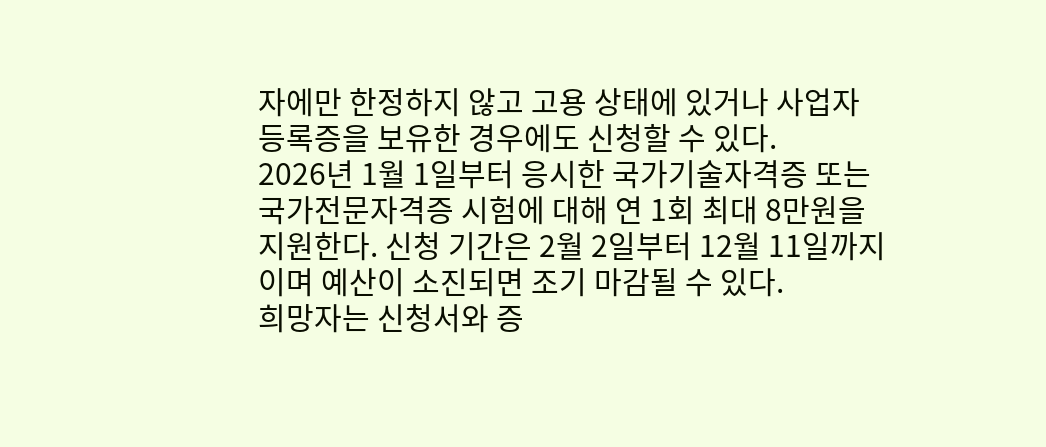자에만 한정하지 않고 고용 상태에 있거나 사업자 등록증을 보유한 경우에도 신청할 수 있다.
2026년 1월 1일부터 응시한 국가기술자격증 또는 국가전문자격증 시험에 대해 연 1회 최대 8만원을 지원한다. 신청 기간은 2월 2일부터 12월 11일까지이며 예산이 소진되면 조기 마감될 수 있다.
희망자는 신청서와 증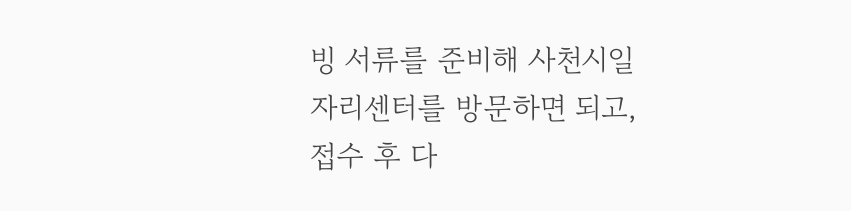빙 서류를 준비해 사천시일자리센터를 방문하면 되고, 접수 후 다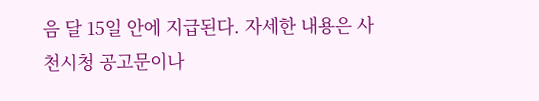음 달 15일 안에 지급된다. 자세한 내용은 사천시청 공고문이나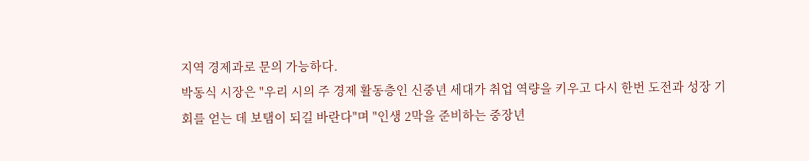지역 경제과로 문의 가능하다.
박동식 시장은 "우리 시의 주 경제 활동층인 신중년 세대가 취업 역량을 키우고 다시 한번 도전과 성장 기회를 얻는 데 보탬이 되길 바란다"며 "인생 2막을 준비하는 중장년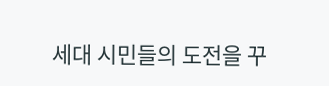세대 시민들의 도전을 꾸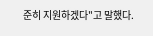준히 지원하겠다"고 말했다.